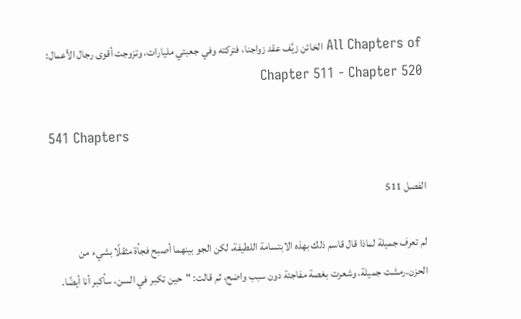All Chapters of الخائن زيَّف عقد زواجنا، فتركته وفي جعبتي مليارات، وتزوجت أقوى رجال الأعمال: Chapter 511 - Chapter 520

541 Chapters

الفصل 511

لم تعرف جميلة لماذا قال قاسم ذلك بهذه الابتسامة اللطيفة، لكن الجو بينهما أصبح فجأة مثقلًا بشيء من الحزن.رمشت جميلة، وشعرت بغصة مفاجئة دون سبب واضح، ثم قالت: "حين تكبر في السن، سأكبر أنا أيضًا.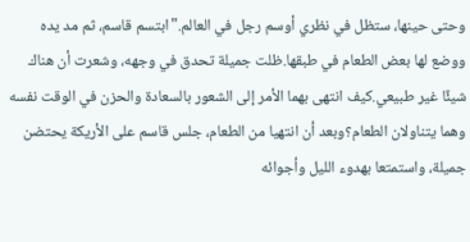وحتى حينها، ستظل في نظري أوسم رجل في العالم."ابتسم قاسم، ثم مد يده ووضع لها بعض الطعام في طبقها.ظلت جميلة تحدق في وجهه، وشعرت أن هناك شيئًا غير طبيعي.كيف انتهى بهما الأمر إلى الشعور بالسعادة والحزن في الوقت نفسه وهما يتناولان الطعام؟وبعد أن انتهيا من الطعام، جلس قاسم على الأريكة يحتضن جميلة، واستمتعا بهدوء الليل وأجوائه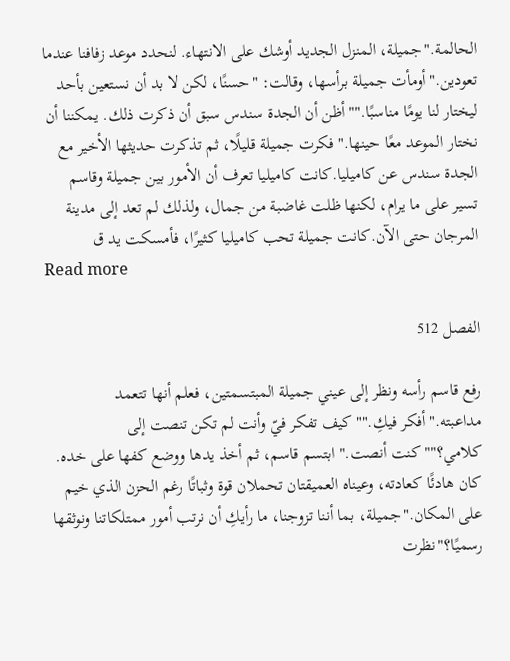الحالمة."جميلة، المنزل الجديد أوشك على الانتهاء. لنحدد موعد زفافنا عندما تعودين."أومأت جميلة برأسها، وقالت: "حسنًا، لكن لا بد أن نستعين بأحد ليختار لنا يومًا مناسبًا.""أظن أن الجدة سندس سبق أن ذكرت ذلك. يمكننا أن نختار الموعد معًا حينها."فكرت جميلة قليلًا، ثم تذكرت حديثها الأخير مع الجدة سندس عن كاميليا.كانت كاميليا تعرف أن الأمور بين جميلة وقاسم تسير على ما يرام، لكنها ظلت غاضبة من جمال، ولذلك لم تعد إلى مدينة المرجان حتى الآن.كانت جميلة تحب كاميليا كثيرًا، فأمسكت يد ق
Read more

الفصل 512

رفع قاسم رأسه ونظر إلى عيني جميلة المبتسمتين، فعلم أنها تتعمد مداعبته."أفكر فيكِ.""كيف تفكر فيّ وأنت لم تكن تنصت إلى كلامي؟""كنت أنصت." ابتسم قاسم، ثم أخذ يدها ووضع كفها على خده. كان هادئًا كعادته، وعيناه العميقتان تحملان قوة وثباتًا رغم الحزن الذي خيم على المكان."جميلة، بما أننا تزوجنا، ما رأيكِ أن نرتب أمور ممتلكاتنا ونوثقها رسميًا؟"نظرت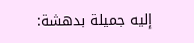إليه جميلة بدهشة: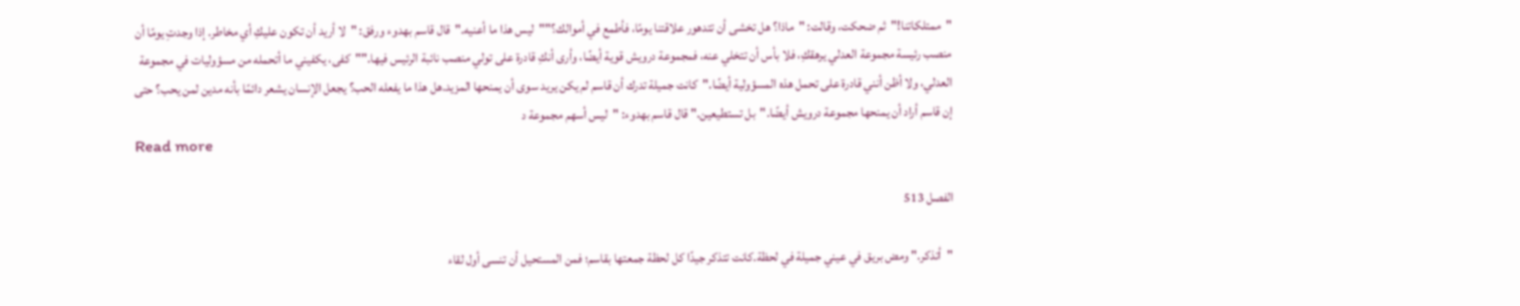"ممتلكاتنا!"ثم ضحكت، وقالت: "ماذا؟ هل تخشى أن تتدهور علاقتنا يومًا، فأطمع في أموالك؟""ليس هذا ما أعنيه."قال قاسم بهدوء ورفق: "لا أريد أن تكون عليكِ أي مخاطر. إذا وجدتِ يومًا أن منصب رئيسة مجموعة العدلي يرهقكِ، فلا بأس أن تتخلي عنه، فمجموعة درويش قوية أيضًا، وأرى أنكِ قادرة على تولي منصب نائبة الرئيس فيها.""كفى، يكفيني ما أتحمله من مسؤوليات في مجموعة العدلي، ولا أظن أنني قادرة على تحمل هذه المسؤولية أيضًا."كانت جميلة تدرك أن قاسم لم يكن يريد سوى أن يمنحها المزيد.هل هذا ما يفعله الحب؟ يجعل الإنسان يشعر دائمًا بأنه مدين لمن يحب؟ حتى إن قاسم أراد أن يمنحها مجموعة درويش أيضًا."بل تستطيعين." قال قاسم بهدوء: "ليس أسهم مجموعة د
Read more

الفصل 513

"أتذكر." ومض بريق في عيني جميلة في لحظة.كانت تتذكر جيدًا كل لحظة جمعتها بقاسم؛ فمن المستحيل أن تنسى أول لقاء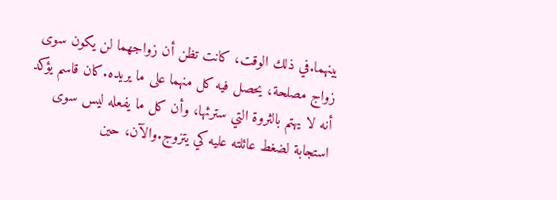بينهما.في ذلك الوقت، كانت تظن أن زواجهما لن يكون سوى زواج مصلحة، يحصل فيه كل منهما على ما يريده.كان قاسم يؤكد أنه لا يهتم بالثروة التي سترثها، وأن كل ما يفعله ليس سوى استجابة لضغط عائلته عليه كي يتزوج.والآن، حين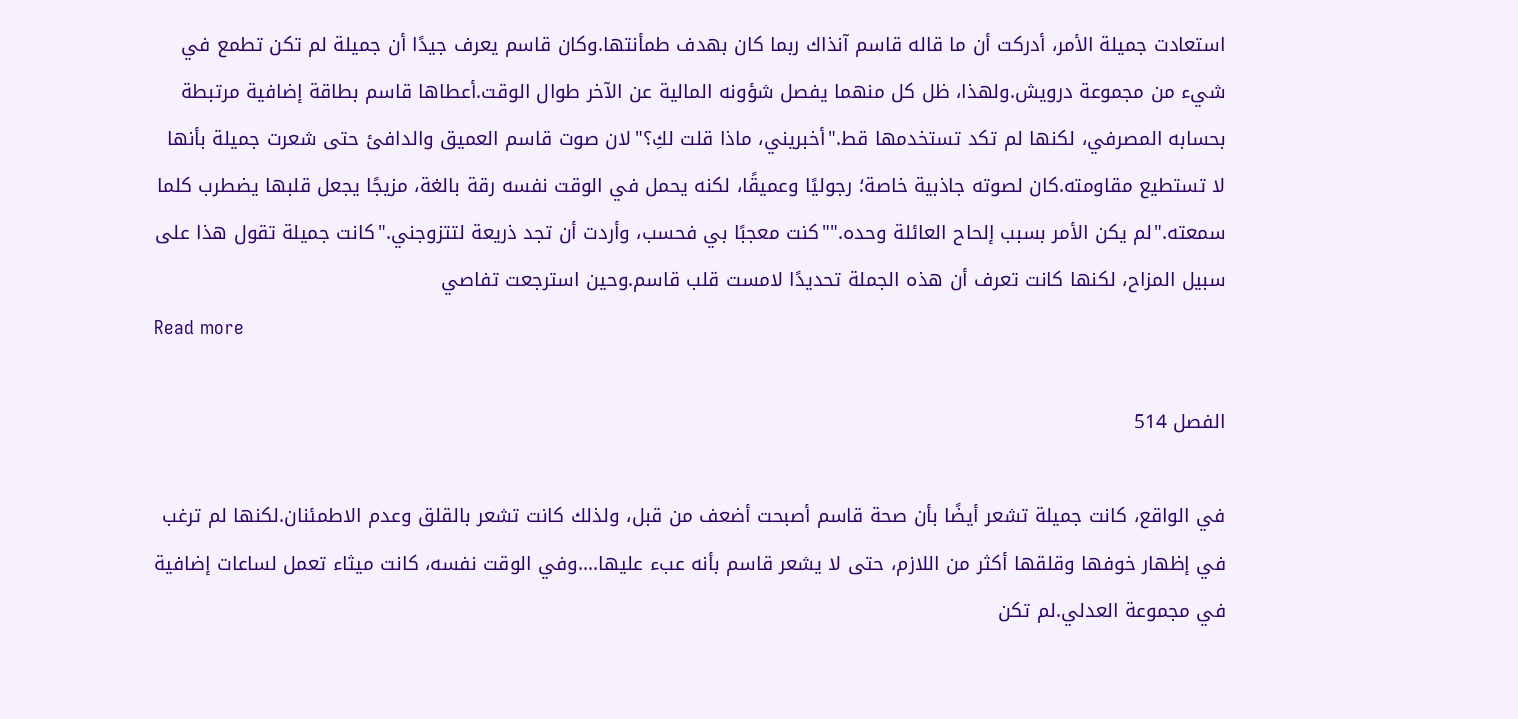استعادت جميلة الأمر، أدركت أن ما قاله قاسم آنذاك ربما كان بهدف طمأنتها.وكان قاسم يعرف جيدًا أن جميلة لم تكن تطمع في شيء من مجموعة درويش.ولهذا، ظل كل منهما يفصل شؤونه المالية عن الآخر طوال الوقت.أعطاها قاسم بطاقة إضافية مرتبطة بحسابه المصرفي، لكنها لم تكد تستخدمها قط."أخبريني، ماذا قلت لكِ؟"لان صوت قاسم العميق والدافئ حتى شعرت جميلة بأنها لا تستطيع مقاومته.كان لصوته جاذبية خاصة؛ رجوليًا وعميقًا، لكنه يحمل في الوقت نفسه رقة بالغة، مزيجًا يجعل قلبها يضطرب كلما سمعته."لم يكن الأمر بسبب إلحاح العائلة وحده.""كنت معجبًا بي فحسب، وأردت أن تجد ذريعة لتتزوجني."كانت جميلة تقول هذا على سبيل المزاح، لكنها كانت تعرف أن هذه الجملة تحديدًا لامست قلب قاسم.وحين استرجعت تفاصي
Read more

الفصل 514

في الواقع، كانت جميلة تشعر أيضًا بأن صحة قاسم أصبحت أضعف من قبل، ولذلك كانت تشعر بالقلق وعدم الاطمئنان.لكنها لم ترغب في إظهار خوفها وقلقها أكثر من اللازم، حتى لا يشعر قاسم بأنه عبء عليها....وفي الوقت نفسه، كانت ميثاء تعمل لساعات إضافية في مجموعة العدلي.لم تكن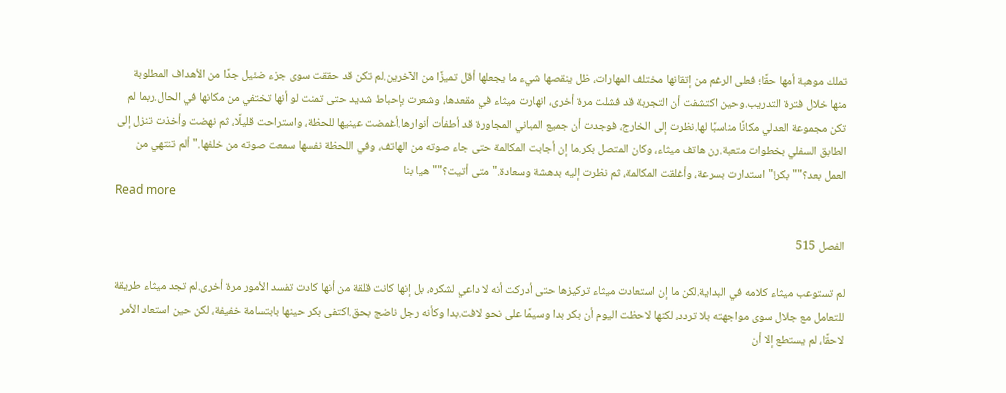تملك موهبة أمها حقًا؛ فعلى الرغم من إتقانها مختلف المهارات، ظل ينقصها شيء ما يجعلها أقل تميزًا من الآخرين.لم تكن قد حققت سوى جزء ضئيل جدًا من الأهداف المطلوبة منها خلال فترة التدريب.وحين اكتشفت أن التجربة قد فشلت مرة أخرى، انهارت ميثاء في مقعدها، وشعرت بإحباط شديد حتى تمنت لو أنها تختفي من مكانها في الحال.ربما لم تكن مجموعة العدلي مكانًا مناسبًا لها.نظرت إلى الخارج، فوجدت أن جميع المباني المجاورة قد أطفأت أنوارها.أغمضت عينيها للحظة، واستراحت قليلًا، ثم نهضت وأخذت تنزل إلى الطابق السفلي بخطوات متعبة.رن هاتف ميثاء، وكان المتصل بكر.ما إن أجابت المكالمة حتى جاء صوته من الهاتف، وفي اللحظة نفسها سمعت صوته من خلفها."ألم تنتهي من العمل بعد؟""بكر!"استدارت بسرعة، وأغلقت المكالمة، ثم نظرت إليه بدهشة وسعادة."متى أتيت؟""هيا بنا
Read more

الفصل 515

لم تستوعب ميثاء كلامه في البداية.لكن ما إن استعادت ميثاء تركيزها حتى أدركت أنه لا داعي لشكره، بل إنها كانت قلقة من أنها كادت تفسد الأمور مرة أخرى.لم تجد ميثاء طريقة للتعامل مع جلال سوى مواجهته بلا تردد، لكنها لاحظت اليوم أن بكر بدا وسيمًا على نحو لافت.بدا وكأنه رجل ناضج بحق.اكتفى بكر حينها بابتسامة خفيفة، لكن حين استعاد الأمر لاحقًا، لم يستطع إلا أن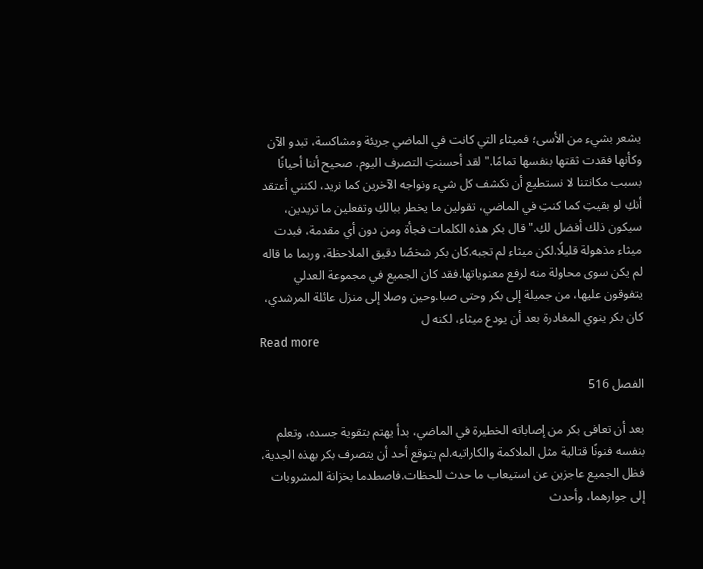يشعر بشيء من الأسى؛ فميثاء التي كانت في الماضي جريئة ومشاكسة، تبدو الآن وكأنها فقدت ثقتها بنفسها تمامًا."لقد أحسنتِ التصرف اليوم. صحيح أننا أحيانًا بسبب مكانتنا لا نستطيع أن نكشف كل شيء ونواجه الآخرين كما نريد، لكنني أعتقد أنكِ لو بقيتِ كما كنتِ في الماضي، تقولين ما يخطر ببالكِ وتفعلين ما تريدين، سيكون ذلك أفضل لكِ."قال بكر هذه الكلمات فجأة ومن دون أي مقدمة، فبدت ميثاء مذهولة قليلًا.لكن ميثاء لم تجبه.كان بكر شخصًا دقيق الملاحظة، وربما ما قاله لم يكن سوى محاولة منه لرفع معنوياتها.فقد كان الجميع في مجموعة العدلي يتفوقون عليها، من جميلة إلى بكر وحتى صبا.وحين وصلا إلى منزل عائلة المرشدي، كان بكر ينوي المغادرة بعد أن يودع ميثاء، لكنه ل
Read more

الفصل 516

بعد أن تعافى بكر من إصاباته الخطيرة في الماضي، بدأ يهتم بتقوية جسده، وتعلم بنفسه فنونًا قتالية مثل الملاكمة والكاراتيه.لم يتوقع أحد أن يتصرف بكر بهذه الجدية، فظل الجميع عاجزين عن استيعاب ما حدث للحظات.فاصطدما بخزانة المشروبات إلى جوارهما، وأحدث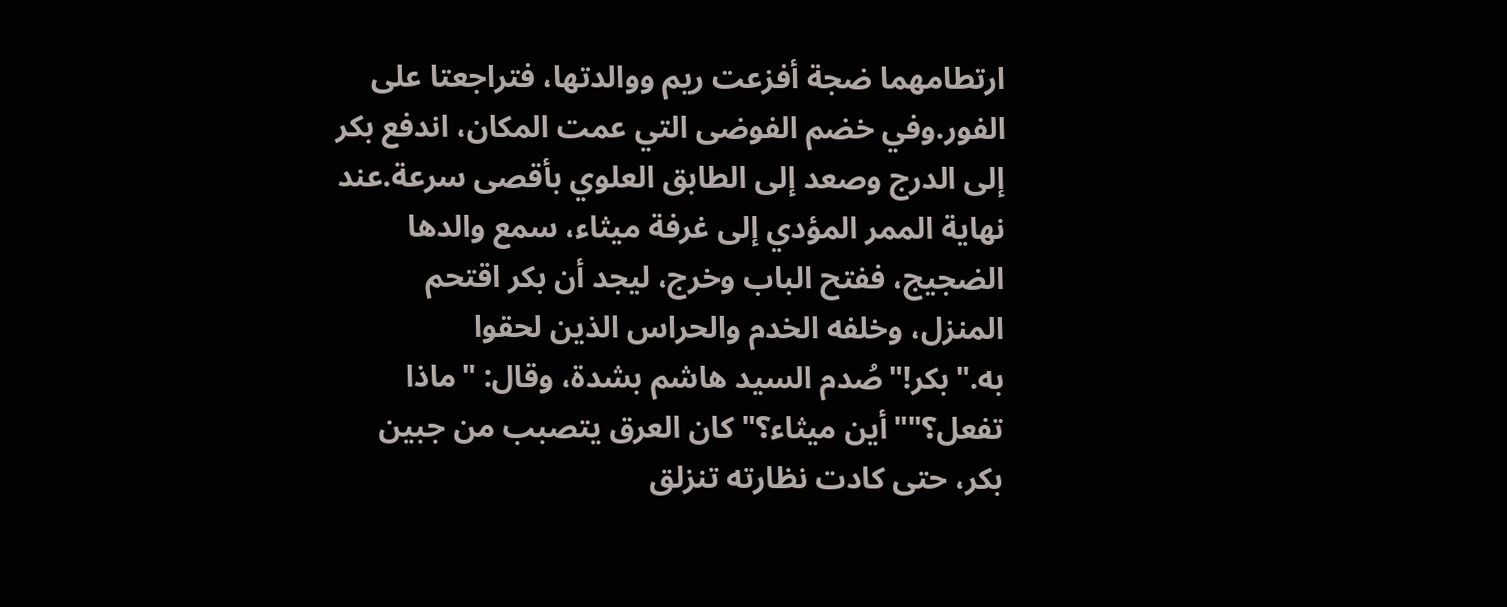ارتطامهما ضجة أفزعت ريم ووالدتها، فتراجعتا على الفور.وفي خضم الفوضى التي عمت المكان، اندفع بكر إلى الدرج وصعد إلى الطابق العلوي بأقصى سرعة.عند نهاية الممر المؤدي إلى غرفة ميثاء، سمع والدها الضجيج، ففتح الباب وخرج، ليجد أن بكر اقتحم المنزل، وخلفه الخدم والحراس الذين لحقوا به."بكر!"صُدم السيد هاشم بشدة، وقال: "ماذا تفعل؟""أين ميثاء؟" كان العرق يتصبب من جبين بكر، حتى كادت نظارته تنزلق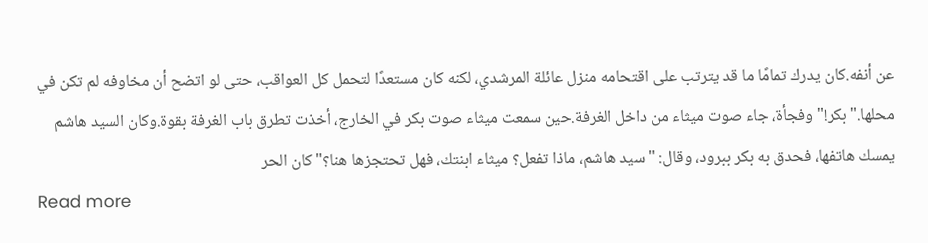عن أنفه.كان يدرك تمامًا ما قد يترتب على اقتحامه منزل عائلة المرشدي، لكنه كان مستعدًا لتحمل كل العواقب، حتى لو اتضح أن مخاوفه لم تكن في محلها."بكر!" وفجأة، جاء صوت ميثاء من داخل الغرفة.حين سمعت ميثاء صوت بكر في الخارج، أخذت تطرق باب الغرفة بقوة.وكان السيد هاشم يمسك هاتفها، فحدق به بكر ببرود، وقال: "سيد هاشم، ماذا تفعل؟ ميثاء ابنتك، فهل تحتجزها هنا؟"كان الحر
Read more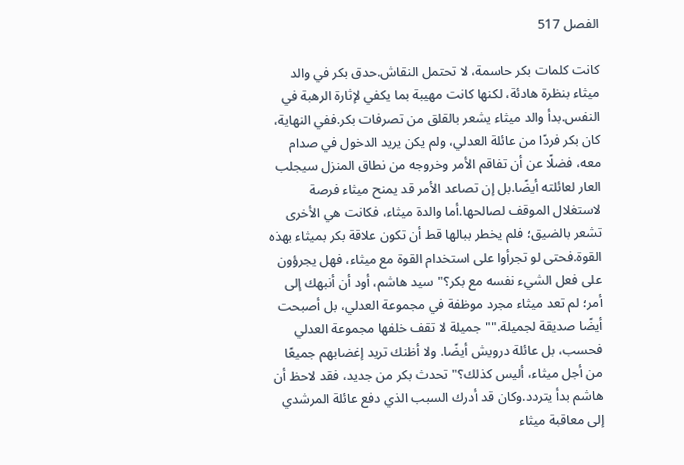الفصل 517

كانت كلمات بكر حاسمة، لا تحتمل النقاش.حدق بكر في والد ميثاء بنظرة هادئة، لكنها كانت مهيبة بما يكفي لإثارة الرهبة في النفس.بدأ والد ميثاء يشعر بالقلق من تصرفات بكر.ففي النهاية، كان بكر فردًا من عائلة العدلي، ولم يكن يريد الدخول في صدام معه، فضلًا عن أن تفاقم الأمر وخروجه من نطاق المنزل سيجلب العار لعائلته أيضًا.بل إن تصاعد الأمر قد يمنح ميثاء فرصة لاستغلال الموقف لصالحها.أما والدة ميثاء، فكانت هي الأخرى تشعر بالضيق؛ فلم يخطر ببالها قط أن تكون علاقة بكر بميثاء بهذه القوة.فحتى لو تجرأوا على استخدام القوة مع ميثاء، فهل يجرؤون على فعل الشيء نفسه مع بكر؟"سيد هاشم، أود أن أنبهك إلى أمر؛ لم تعد ميثاء مجرد موظفة في مجموعة العدلي، بل أصبحت أيضًا صديقة لجميلة.""جميلة لا تقف خلفها مجموعة العدلي فحسب، بل عائلة درويش أيضًا. ولا أظنك تريد إغضابهم جميعًا من أجل ميثاء، أليس كذلك؟"تحدث بكر من جديد، فقد لاحظ أن هاشم بدأ يتردد.وكان قد أدرك السبب الذي دفع عائلة المرشدي إلى معاقبة ميثاء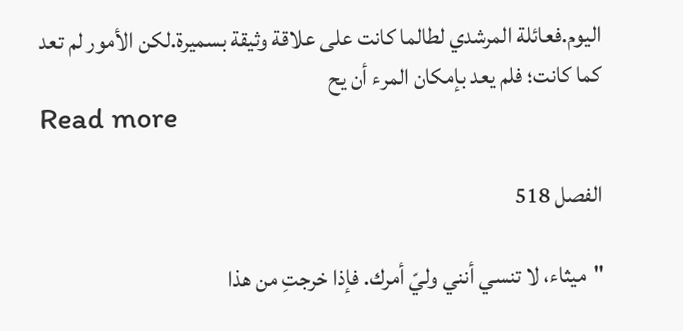اليوم.فعائلة المرشدي لطالما كانت على علاقة وثيقة بسميرة.لكن الأمور لم تعد كما كانت؛ فلم يعد بإمكان المرء أن يح
Read more

الفصل 518

"ميثاء، لا تنسي أنني وليّ أمرك. فإذا خرجتِ من هذا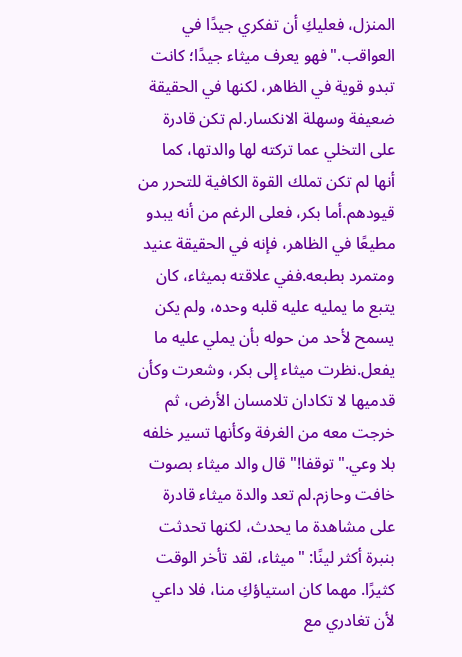المنزل، فعليكِ أن تفكري جيدًا في العواقب."فهو يعرف ميثاء جيدًا؛ كانت تبدو قوية في الظاهر، لكنها في الحقيقة ضعيفة وسهلة الانكسار.لم تكن قادرة على التخلي عما تركته لها والدتها، كما أنها لم تكن تملك القوة الكافية للتحرر من قيودهم.أما بكر، فعلى الرغم من أنه يبدو مطيعًا في الظاهر، فإنه في الحقيقة عنيد ومتمرد بطبعه.ففي علاقته بميثاء، كان يتبع ما يمليه عليه قلبه وحده، ولم يكن يسمح لأحد من حوله بأن يملي عليه ما يفعل.نظرت ميثاء إلى بكر، وشعرت وكأن قدميها لا تكادان تلامسان الأرض، ثم خرجت معه من الغرفة وكأنها تسير خلفه بلا وعي."توقفا!" قال والد ميثاء بصوت خافت وحازم.لم تعد والدة ميثاء قادرة على مشاهدة ما يحدث، لكنها تحدثت بنبرة أكثر لينًا: "ميثاء، لقد تأخر الوقت كثيرًا. مهما كان استياؤكِ منا، فلا داعي لأن تغادري مع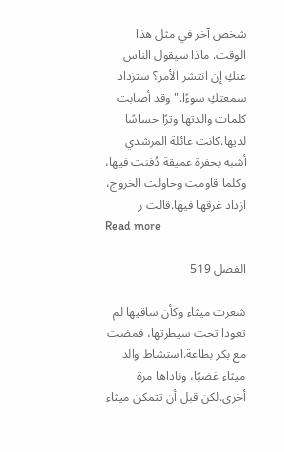شخص آخر في مثل هذا الوقت. ماذا سيقول الناس عنكِ إن انتشر الأمر؟ ستزداد سمعتكِ سوءًا."وقد أصابت كلمات والدتها وترًا حساسًا لديها.كانت عائلة المرشدي أشبه بحفرة عميقة دُفنت فيها، وكلما قاومت وحاولت الخروج، ازداد غرقها فيها.قالت ر
Read more

الفصل 519

شعرت ميثاء وكأن ساقيها لم تعودا تحت سيطرتها، فمضت مع بكر بطاعة.استشاط والد ميثاء غضبًا، وناداها مرة أخرى.لكن قبل أن تتمكن ميثاء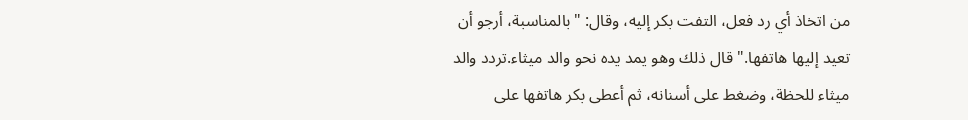من اتخاذ أي رد فعل، التفت بكر إليه، وقال: "بالمناسبة، أرجو أن تعيد إليها هاتفها."قال ذلك وهو يمد يده نحو والد ميثاء.تردد والد ميثاء للحظة، وضغط على أسنانه، ثم أعطى بكر هاتفها على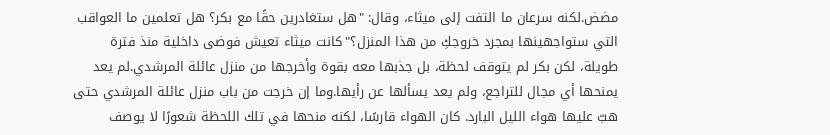مضض.لكنه سرعان ما التفت إلى ميثاء، وقال: "هل ستغادرين حقًا مع بكر؟ هل تعلمين ما العواقب التي ستواجهينها بمجرد خروجكِ من هذا المنزل؟"كانت ميثاء تعيش فوضى داخلية منذ فترة طويلة، لكن بكر لم يتوقف لحظة، بل جذبها معه بقوة وأخرجها من منزل عائلة المرشدي.لم يعد يمنحها أي مجال للتراجع، ولم يعد يسألها عن رأيها.وما إن خرجت من باب منزل عائلة المرشدي حتى هبّ عليها هواء الليل البارد. كان الهواء قارسًا، لكنه منحها في تلك اللحظة شعورًا لا يوصف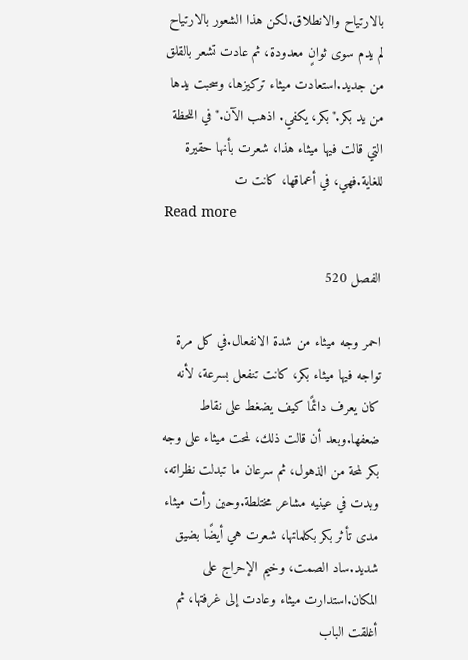بالارتياح والانطلاق.لكن هذا الشعور بالارتياح لم يدم سوى ثوانٍ معدودة، ثم عادت تشعر بالقلق من جديد.استعادت ميثاء تركيزها، وسحبت يدها من يد بكر."بكر، يكفي. اذهب الآن."في اللحظة التي قالت فيها ميثاء هذا، شعرت بأنها حقيرة للغاية.فهي، في أعماقها، كانت ت
Read more

الفصل 520

احمر وجه ميثاء من شدة الانفعال.في كل مرة تواجه فيها ميثاء بكر، كانت تنفعل بسرعة، لأنه كان يعرف دائمًا كيف يضغط على نقاط ضعفها.وبعد أن قالت ذلك، لمحت ميثاء على وجه بكر لمحة من الذهول، ثم سرعان ما تبدلت نظراته، وبدت في عينيه مشاعر مختلطة.وحين رأت ميثاء مدى تأثر بكر بكلماتها، شعرت هي أيضًا بضيق شديد.ساد الصمت، وخيم الإحراج على المكان.استدارت ميثاء وعادت إلى غرفتها، ثم أغلقت الباب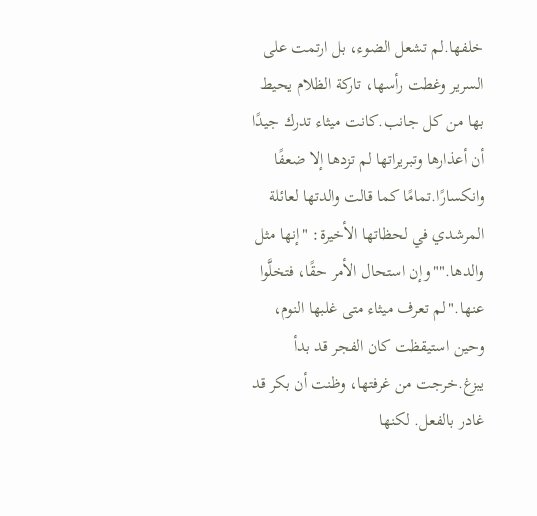خلفها.لم تشعل الضوء، بل ارتمت على السرير وغطت رأسها، تاركة الظلام يحيط بها من كل جانب.كانت ميثاء تدرك جيدًا أن أعذارها وتبريراتها لم تزدها إلا ضعفًا وانكسارًا.تمامًا كما قالت والدتها لعائلة المرشدي في لحظاتها الأخيرة: "إنها مثل والدها.""وإن استحال الأمر حقًا، فتخلَّوا عنها."لم تعرف ميثاء متى غلبها النوم، وحين استيقظت كان الفجر قد بدأ يبزغ.خرجت من غرفتها، وظنت أن بكر قد غادر بالفعل. لكنها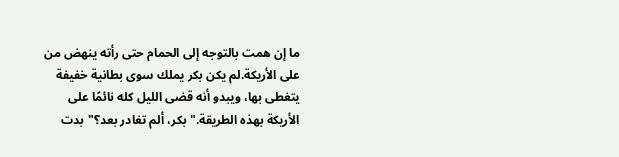ما إن همت بالتوجه إلى الحمام حتى رأته ينهض من على الأريكة.لم يكن بكر يملك سوى بطانية خفيفة يتغطى بها، ويبدو أنه قضى الليل كله نائمًا على الأريكة بهذه الطريقة."بكر، ألم تغادر بعد؟"بدت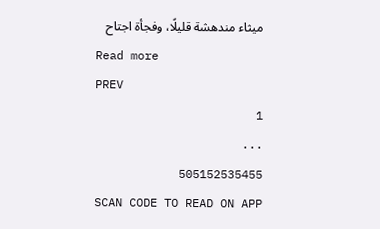ميثاء مندهشة قليلًا، وفجأة اجتاح
Read more
PREV
1
...
505152535455
SCAN CODE TO READ ON APP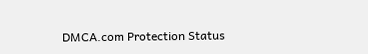DMCA.com Protection Status